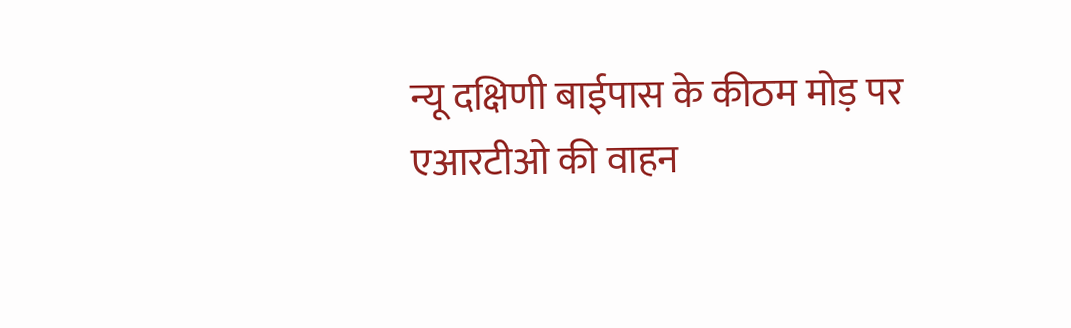न्यू दक्षिणी बाईपास के कीठम मोड़ पर एआरटीओ की वाहन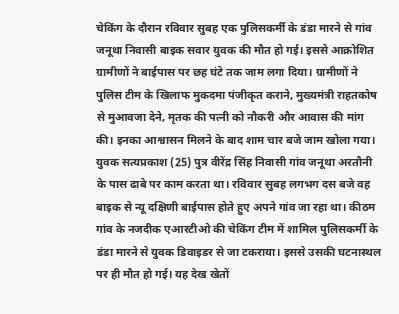चेकिंग के दौरान रविवार सुबह एक पुलिसकर्मी के डंडा मारने से गांव जनूथा निवासी बाइक सवार युवक की मौत हो गई। इससे आक्रोशित ग्रामीणों ने बाईपास पर छह घंटे तक जाम लगा दिया। ग्रामीणों ने पुलिस टीम के खिलाफ मुकदमा पंजीकृत कराने, मुख्यमंत्री राहतकोष से मुआवजा देने, मृतक की पत्नी को नौकरी और आवास की मांग की। इनका आश्वासन मिलने के बाद शाम चार बजे जाम खोला गया।
युवक सत्यप्रकाश (25) पुत्र वीरेंद्र सिंह निवासी गांव जनूथा अरतौनी के पास ढाबे पर काम करता था। रविवार सुबह लगभग दस बजे वह बाइक से न्यू दक्षिणी बाईपास होते हुए अपने गांव जा रहा था। कीठम गांव के नजदीक एआरटीओ की चेकिंग टीम में शामिल पुलिसकर्मी के डंडा मारने से युवक डिवाइडर से जा टकराया। इससे उसकी घटनास्थल पर ही मौत हो गई। यह देख खेतों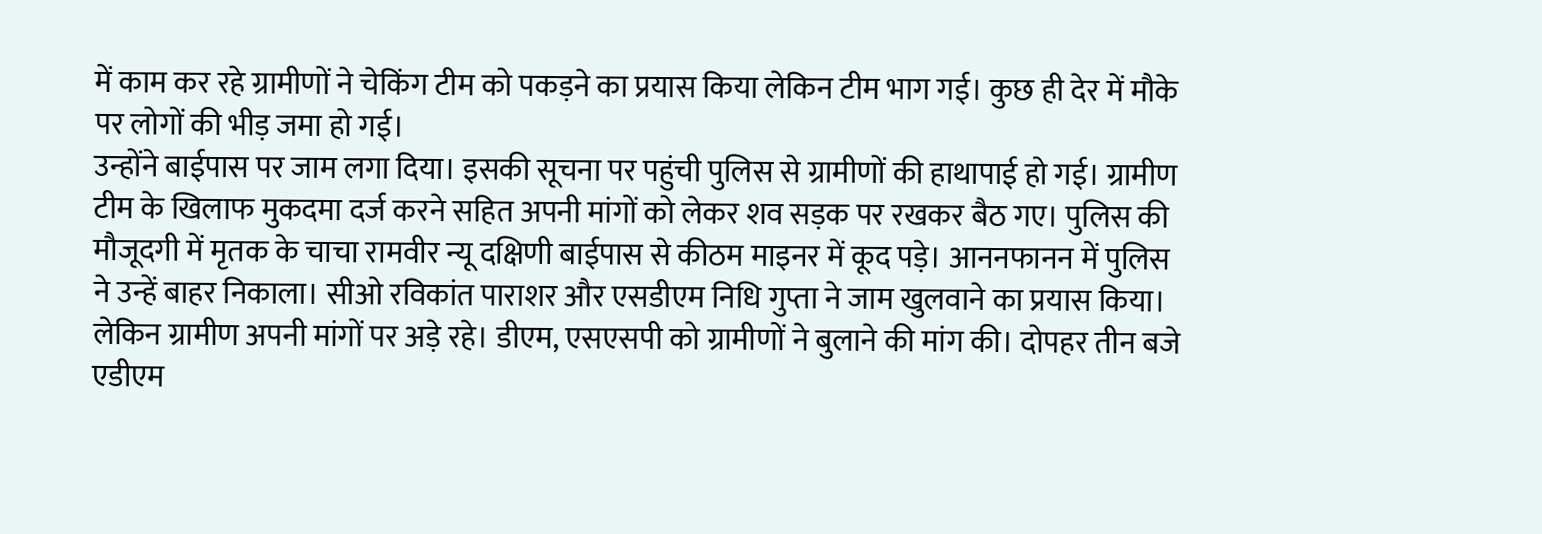में काम कर रहे ग्रामीणों ने चेकिंग टीम को पकड़ने का प्रयास किया लेकिन टीम भाग गई। कुछ ही देर में मौके पर लोगों की भीड़ जमा हो गई।
उन्होंने बाईपास पर जाम लगा दिया। इसकी सूचना पर पहुंची पुलिस से ग्रामीणों की हाथापाई हो गई। ग्रामीण टीम के खिलाफ मुकदमा दर्ज करने सहित अपनी मांगों को लेकर शव सड़क पर रखकर बैठ गए। पुलिस की मौजूदगी में मृतक के चाचा रामवीर न्यू दक्षिणी बाईपास से कीठम माइनर में कूद पड़े। आननफानन में पुलिस ने उन्हें बाहर निकाला। सीओ रविकांत पाराशर और एसडीएम निधि गुप्ता ने जाम खुलवाने का प्रयास किया। लेकिन ग्रामीण अपनी मांगों पर अड़े रहे। डीएम, एसएसपी को ग्रामीणों ने बुलाने की मांग की। दोपहर तीन बजे एडीएम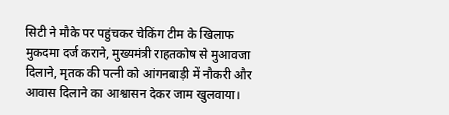सिटी ने मौके पर पहुंचकर चेकिंग टीम के खिलाफ मुकदमा दर्ज कराने, मुख्यमंत्री राहतकोष से मुआवजा दिलाने, मृतक की पत्नी को आंगनबाड़ी में नौकरी और आवास दिलाने का आश्वासन देकर जाम खुलवाया।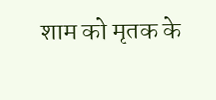शाम को मृतक के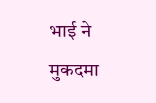भाई ने मुकदमा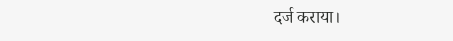दर्ज कराया।